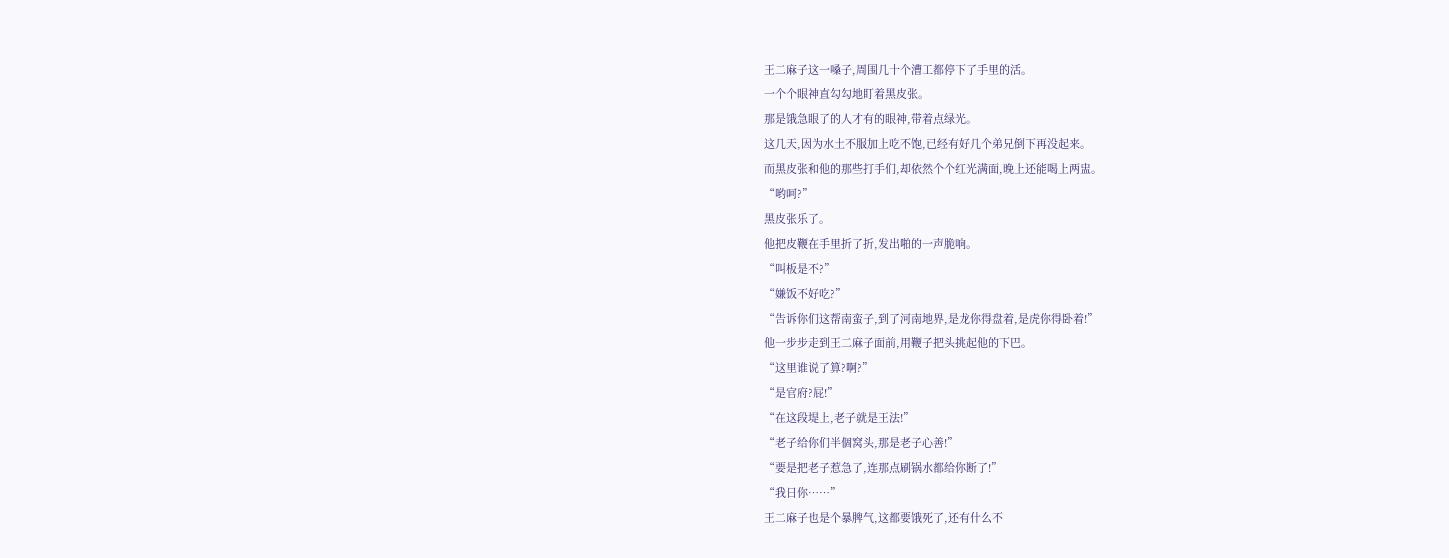王二麻子这一嗓子,周围几十个漕工都停下了手里的活。
一个个眼神直勾勾地盯着黑皮张。
那是饿急眼了的人才有的眼神,带着点绿光。
这几天,因为水土不服加上吃不饱,已经有好几个弟兄倒下再没起来。
而黑皮张和他的那些打手们,却依然个个红光满面,晚上还能喝上两盅。
“哟呵?”
黑皮张乐了。
他把皮鞭在手里折了折,发出啪的一声脆响。
“叫板是不?”
“嫌饭不好吃?”
“告诉你们这帮南蛮子,到了河南地界,是龙你得盘着,是虎你得卧着!”
他一步步走到王二麻子面前,用鞭子把头挑起他的下巴。
“这里谁说了算?啊?”
“是官府?屁!”
“在这段堤上,老子就是王法!”
“老子给你们半個窝头,那是老子心善!”
“要是把老子惹急了,连那点刷锅水都给你断了!”
“我日你……”
王二麻子也是个暴脾气,这都要饿死了,还有什么不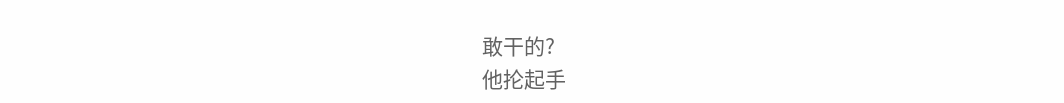敢干的?
他抡起手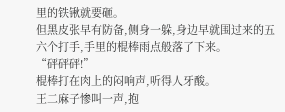里的铁锹就要砸。
但黑皮张早有防备,侧身一躲,身边早就围过来的五六个打手,手里的棍棒雨点般落了下来。
“砰砰砰!”
棍棒打在肉上的闷响声,听得人牙酸。
王二麻子惨叫一声,抱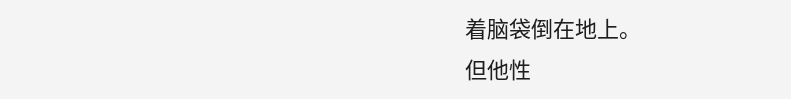着脑袋倒在地上。
但他性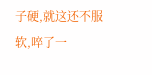子硬,就这还不服软,啐了一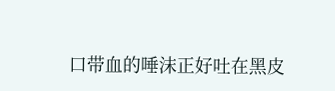口带血的唾沫正好吐在黑皮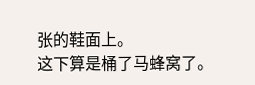张的鞋面上。
这下算是桶了马蜂窝了。